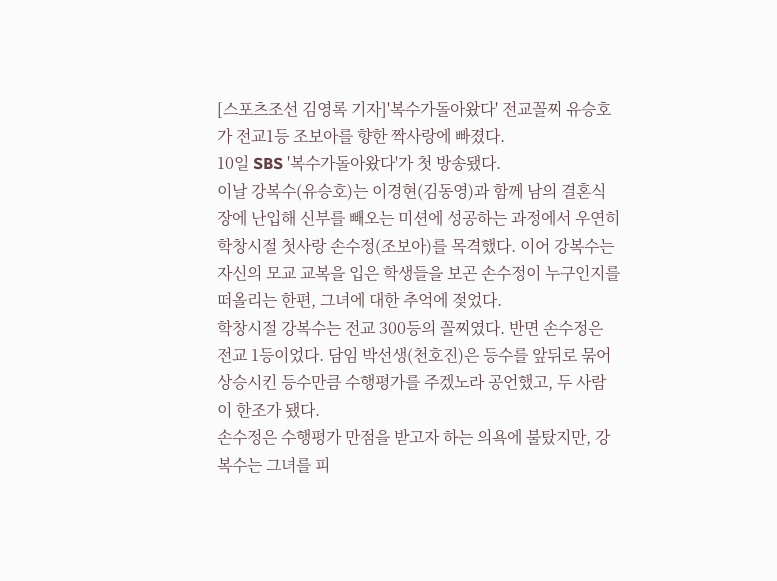[스포츠조선 김영록 기자]'복수가돌아왔다' 전교꼴찌 유승호가 전교1등 조보아를 향한 짝사랑에 빠졌다.
10일 SBS '복수가돌아왔다'가 첫 방송됐다.
이날 강복수(유승호)는 이경현(김동영)과 함께 남의 결혼식장에 난입해 신부를 빼오는 미션에 성공하는 과정에서 우연히 학창시절 첫사랑 손수정(조보아)를 목격했다. 이어 강복수는 자신의 모교 교복을 입은 학생들을 보곤 손수정이 누구인지를 떠올리는 한편, 그녀에 대한 추억에 젖었다.
학창시절 강복수는 전교 300등의 꼴찌였다. 반면 손수정은 전교 1등이었다. 담임 박선생(천호진)은 등수를 앞뒤로 묶어 상승시킨 등수만큼 수행평가를 주겠노라 공언했고, 두 사람이 한조가 됐다.
손수정은 수행평가 만점을 받고자 하는 의욕에 불탔지만, 강복수는 그녀를 피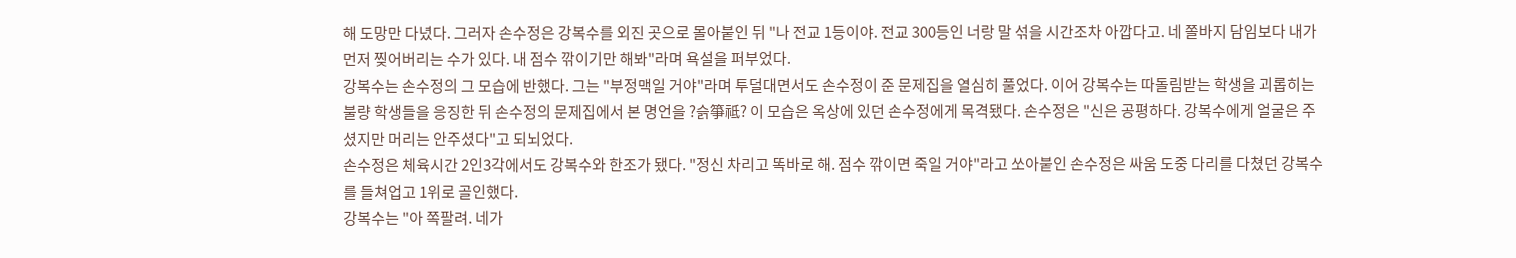해 도망만 다녔다. 그러자 손수정은 강복수를 외진 곳으로 몰아붙인 뒤 "나 전교 1등이야. 전교 300등인 너랑 말 섞을 시간조차 아깝다고. 네 쫄바지 담임보다 내가 먼저 찢어버리는 수가 있다. 내 점수 깎이기만 해봐"라며 욕설을 퍼부었다.
강복수는 손수정의 그 모습에 반했다. 그는 "부정맥일 거야"라며 투덜대면서도 손수정이 준 문제집을 열심히 풀었다. 이어 강복수는 따돌림받는 학생을 괴롭히는 불량 학생들을 응징한 뒤 손수정의 문제집에서 본 명언을 ?슭箏祗? 이 모습은 옥상에 있던 손수정에게 목격됐다. 손수정은 "신은 공평하다. 강복수에게 얼굴은 주셨지만 머리는 안주셨다"고 되뇌었다.
손수정은 체육시간 2인3각에서도 강복수와 한조가 됐다. "정신 차리고 똑바로 해. 점수 깎이면 죽일 거야"라고 쏘아붙인 손수정은 싸움 도중 다리를 다쳤던 강복수를 들쳐업고 1위로 골인했다.
강복수는 "아 쪽팔려. 네가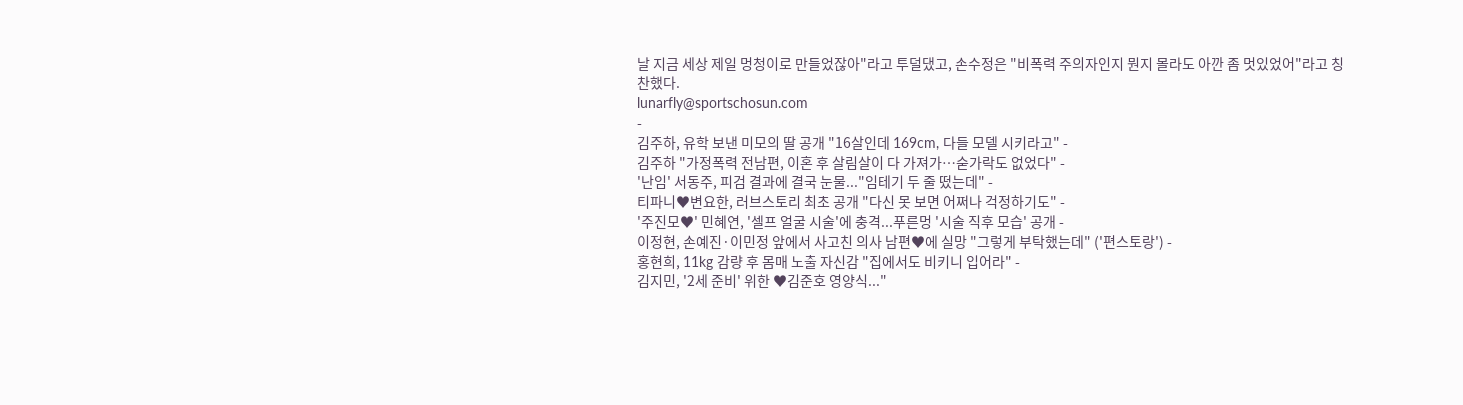날 지금 세상 제일 멍청이로 만들었잖아"라고 투덜댔고, 손수정은 "비폭력 주의자인지 뭔지 몰라도 아깐 좀 멋있었어"라고 칭찬했다.
lunarfly@sportschosun.com
-
김주하, 유학 보낸 미모의 딸 공개 "16살인데 169cm, 다들 모델 시키라고" -
김주하 "가정폭력 전남편, 이혼 후 살림살이 다 가져가…숟가락도 없었다" -
'난임' 서동주, 피검 결과에 결국 눈물..."임테기 두 줄 떴는데" -
티파니♥변요한, 러브스토리 최초 공개 "다신 못 보면 어쩌나 걱정하기도" -
'주진모♥' 민혜연, '셀프 얼굴 시술'에 충격...푸른멍 '시술 직후 모습' 공개 -
이정현, 손예진·이민정 앞에서 사고친 의사 남편♥에 실망 "그렇게 부탁했는데" ('편스토랑') -
홍현희, 11kg 감량 후 몸매 노출 자신감 "집에서도 비키니 입어라" -
김지민, '2세 준비' 위한 ♥김준호 영양식..."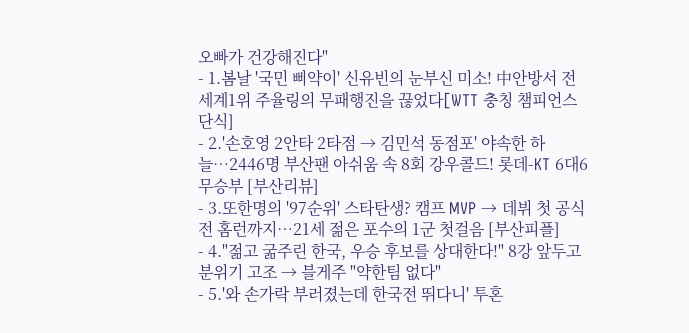오빠가 건강해진다"
- 1.봄날 '국민 삐약이' 신유빈의 눈부신 미소! 中안방서 전 세계1위 주율링의 무패행진을 끊었다[WTT 충칭 챔피언스 단식]
- 2.'손호영 2안타 2타점 → 김민석 동점포' 야속한 하늘…2446명 부산팬 아쉬움 속 8회 강우콜드! 롯데-KT 6대6 무승부 [부산리뷰]
- 3.또한명의 '97순위' 스타탄생? 캠프 MVP → 데뷔 첫 공식전 홈런까지…21세 젊은 포수의 1군 첫걸음 [부산피플]
- 4."젊고 굶주린 한국, 우승 후보를 상대한다!" 8강 앞두고 분위기 고조 → 블게주 "약한팀 없다"
- 5.'와 손가락 부러졌는데 한국전 뛰다니' 투혼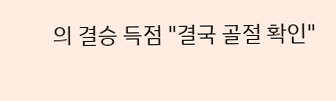의 결승 득점 "결국 골절 확인"